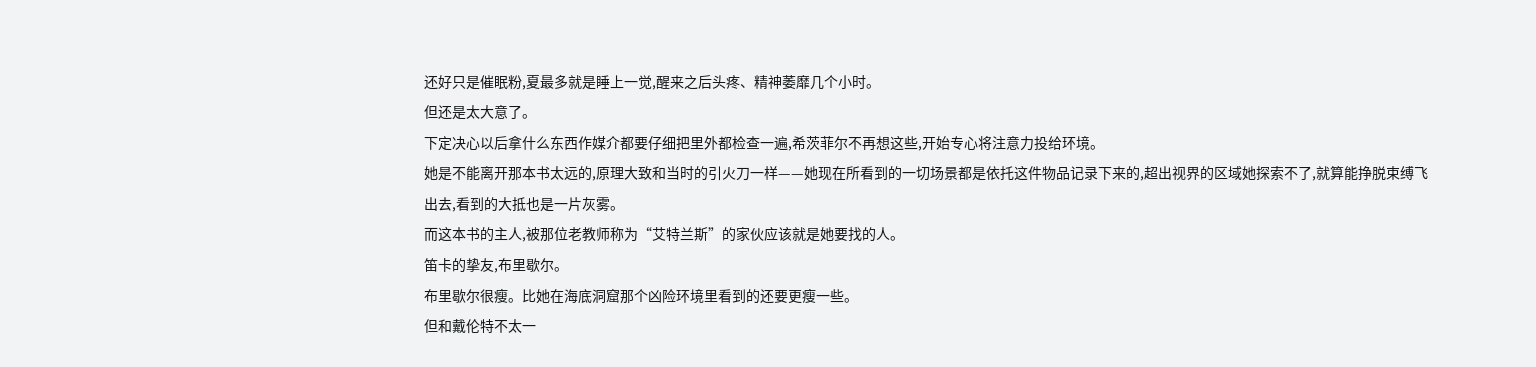还好只是催眠粉,夏最多就是睡上一觉,醒来之后头疼、精神萎靡几个小时。
但还是太大意了。
下定决心以后拿什么东西作媒介都要仔细把里外都检查一遍,希茨菲尔不再想这些,开始专心将注意力投给环境。
她是不能离开那本书太远的,原理大致和当时的引火刀一样——她现在所看到的一切场景都是依托这件物品记录下来的,超出视界的区域她探索不了,就算能挣脱束缚飞出去,看到的大抵也是一片灰雾。
而这本书的主人,被那位老教师称为“艾特兰斯”的家伙应该就是她要找的人。
笛卡的挚友,布里歇尔。
布里歇尔很瘦。比她在海底洞窟那个凶险环境里看到的还要更瘦一些。
但和戴伦特不太一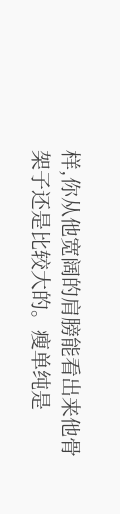样,你从他宽阔的肩膀能看出来他骨架子还是比较大的。瘦单纯是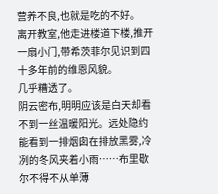营养不良,也就是吃的不好。
离开教室,他走进楼道下楼,推开一扇小门,带希茨菲尔见识到四十多年前的维恩风貌。
几乎糟透了。
阴云密布,明明应该是白天却看不到一丝温暖阳光。远处隐约能看到一排烟囱在排放黑雾,冷冽的冬风夹着小雨……布里歇尔不得不从单薄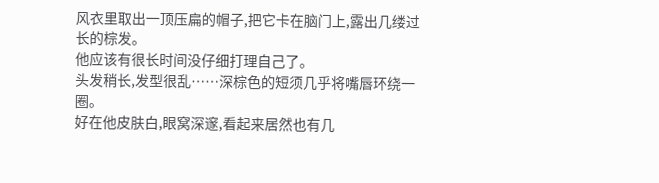风衣里取出一顶压扁的帽子,把它卡在脑门上,露出几缕过长的棕发。
他应该有很长时间没仔细打理自己了。
头发稍长,发型很乱……深棕色的短须几乎将嘴唇环绕一圈。
好在他皮肤白,眼窝深邃,看起来居然也有几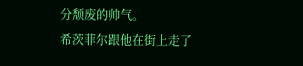分颓废的帅气。
希茨菲尔跟他在街上走了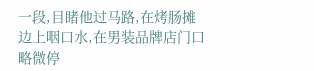一段,目睹他过马路,在烤肠摊边上咽口水,在男装品牌店门口略微停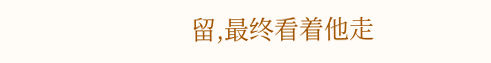留,最终看着他走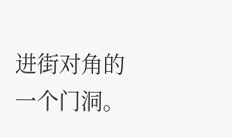进街对角的一个门洞。